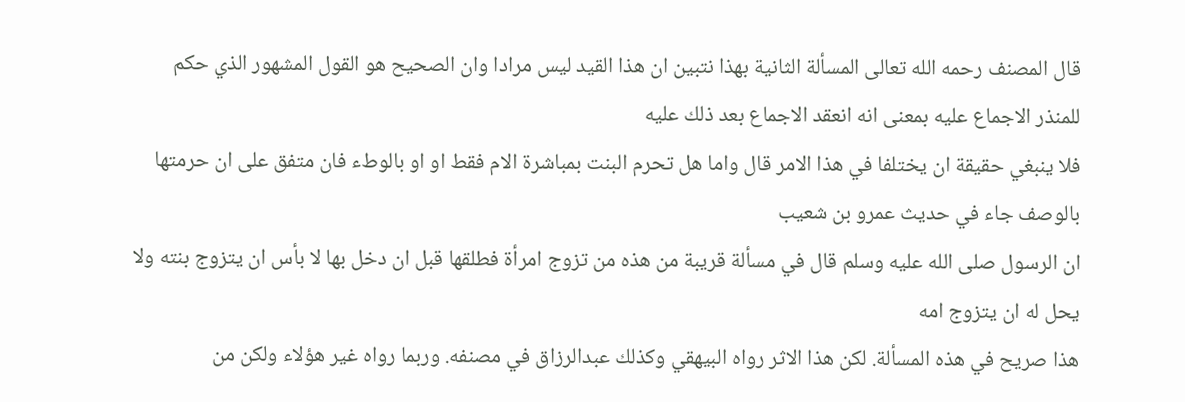قال المصنف رحمه الله تعالى المسألة الثانية بهذا نتبين ان هذا القيد ليس مرادا وان الصحيح هو القول المشهور الذي حكم للمنذر الاجماع عليه بمعنى انه انعقد الاجماع بعد ذلك عليه
فلا ينبغي حقيقة ان يختلفا في هذا الامر قال واما هل تحرم البنت بمباشرة الام فقط او او بالوطء فان متفق على ان حرمتها بالوصف جاء في حديث عمرو بن شعيب
ان الرسول صلى الله عليه وسلم قال في مسألة قريبة من هذه من تزوج امرأة فطلقها قبل ان دخل بها لا بأس ان يتزوج بنته ولا يحل له ان يتزوج امه
هذا صريح في هذه المسألة. لكن هذا الاثر رواه البيهقي وكذلك عبدالرزاق في مصنفه. وربما رواه غير هؤلاء ولكن من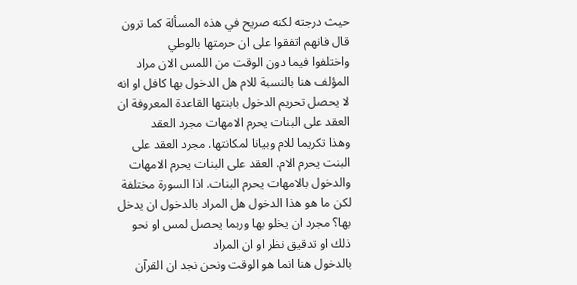حيث درجته لكنه صريح في هذه المسألة كما ترون قال فانهم اتفقوا على ان حرمتها بالوطي
واختلفوا فيما دون الوقت من اللمس الان مراد المؤلف هنا بالنسبة للام هل الدخول بها كافل او انه لا يحصل تحريم الدخول بابنتها القاعدة المعروفة ان العقد على البنات يحرم الامهات مجرد العقد
وهذا تكريما للام وبيانا لمكانتها. مجرد العقد على البنت يحرم الام. العقد على البنات يحرم الامهات والدخول بالامهات يحرم البنات. اذا السورة مختلفة لكن ما هو هذا الدخول هل المراد بالدخول ان يدخل بها؟ مجرد ان يخلو بها وربما يحصل لمس او نحو ذلك او تدقيق نظر او ان المراد
بالدخول هنا انما هو الوقت ونحن نجد ان القرآن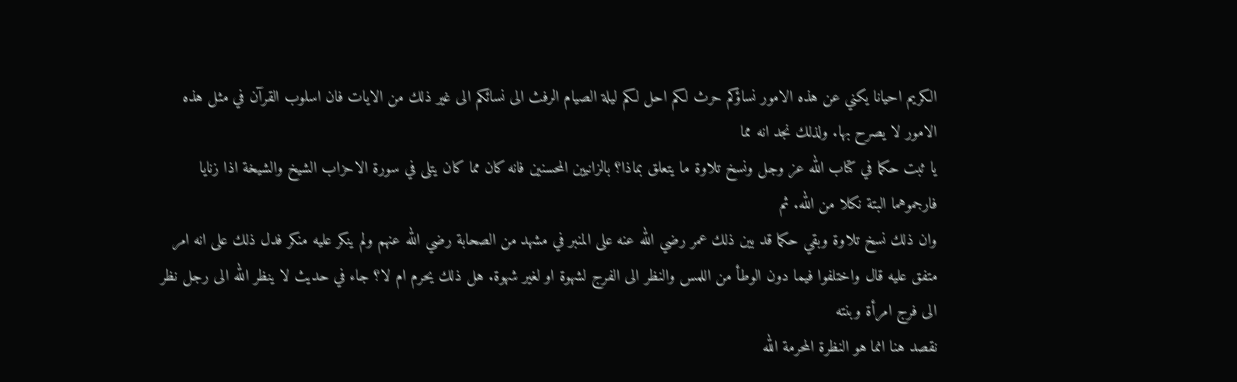الكريم احيانا يكني عن هذه الامور نساؤكم حرث لكم احل لكم ليلة الصيام الرفث الى نسائكم الى غير ذلك من الايات فان اسلوب القرآن في مثل هذه الامور لا يصرح بها. ولذلك نجد انه مما
يا ثبت حكما في كتاب الله عز وجل ونسخ تلاوة ما يتعلق بماذا؟ بالزانيين المحسنين فانه كان مما كان يتلى في سورة الاحزاب الشيخ والشيخة اذا زنايا فارجموهما البتة نكلا من الله. ثم
وان ذلك نسخ تلاوة وبقي حكما قد بين ذلك عمر رضي الله عنه على المنبر في مشهد من الصحابة رضي الله عنهم ولم ينكر عليه منكر فدل ذلك على انه امر
متفق عليه قال واختلفوا فيما دون الوطأ من اللمس والنظر الى الفرج لشهوة او لغير شهوة. هل ذلك يحرم ام لا؟ جاء في حديث لا ينظر الله الى رجل نظر الى فرج امرأة وبنته
نقصد هنا انما هو النظرة المحرمة الله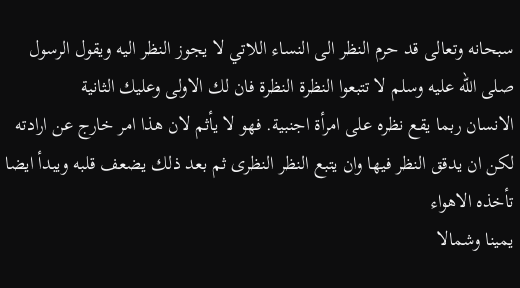سبحانه وتعالى قد حرم النظر الى النساء اللاتي لا يجوز النظر اليه ويقول الرسول صلى الله عليه وسلم لا تتبعوا النظرة النظرة فان لك الاولى وعليك الثانية
الانسان ربما يقع نظره على امرأة اجنبية. فهو لا يأثم لان هذا امر خارج عن ارادته لكن ان يدقق النظر فيها وان يتبع النظر النظرى ثم بعد ذلك يضعف قلبه ويبدأ ايضا تأخذه الاهواء
يمينا وشمالا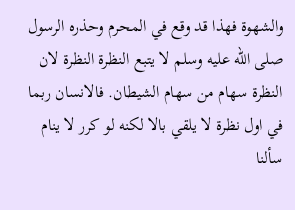والشهوة فهذا قد وقع في المحرم وحذره الرسول صلى الله عليه وسلم لا يتبع النظرة النظرة لان النظرة سهام من سهام الشيطان. فالانسان ربما في اول نظرة لا يلقي بالا لكنه لو كرر لا ينام
سألنا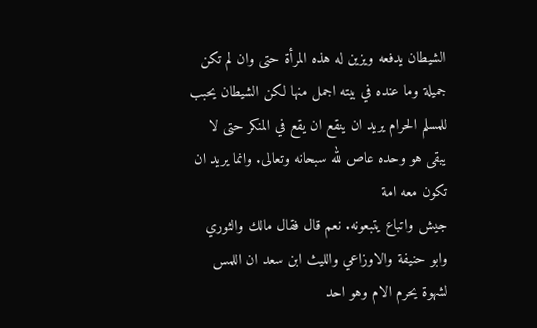الشيطان يدفعه ويزين له هذه المرأة حتى وان لم تكن جميلة وما عنده في بيته اجمل منها لكن الشيطان يحبب للمسلم الحرام يريد ان ينقع ان يقع في المنكر حتى لا يبقى هو وحده عاص لله سبحانه وتعالى. وانما يريد ان تكون معه امة
جيش واتباع يتبعونه. نعم قال فقال مالك والثوري وابو حنيفة والاوزاعي والليث ابن سعد ان اللمس لشهوة يحرم الام وهو احد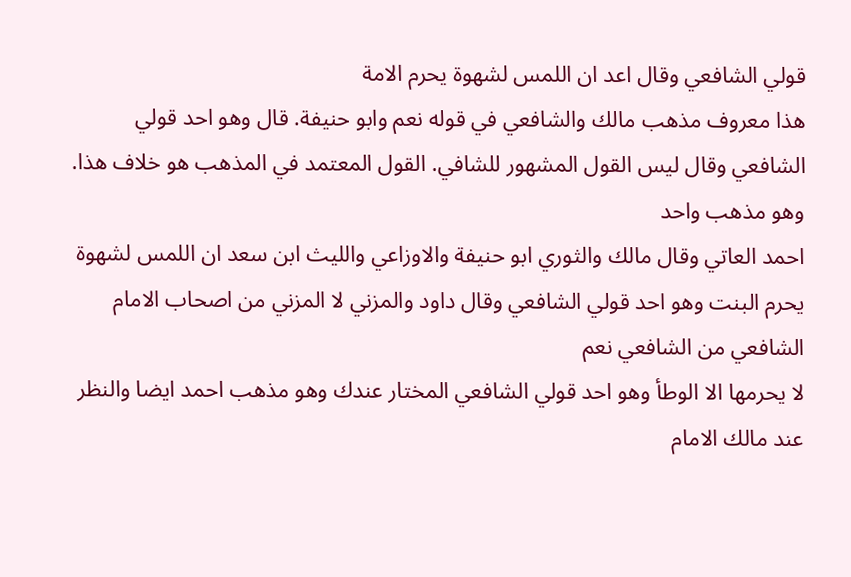قولي الشافعي وقال اعد ان اللمس لشهوة يحرم الامة
هذا معروف مذهب مالك والشافعي في قوله نعم وابو حنيفة. قال وهو احد قولي الشافعي وقال ليس القول المشهور للشافي. القول المعتمد في المذهب هو خلاف هذا. وهو مذهب واحد
احمد العاتي وقال مالك والثوري ابو حنيفة والاوزاعي والليث ابن سعد ان اللمس لشهوة يحرم البنت وهو احد قولي الشافعي وقال داود والمزني لا المزني من اصحاب الامام الشافعي من الشافعي نعم
لا يحرمها الا الوطأ وهو احد قولي الشافعي المختار عندك وهو مذهب احمد ايضا والنظر عند مالك الامام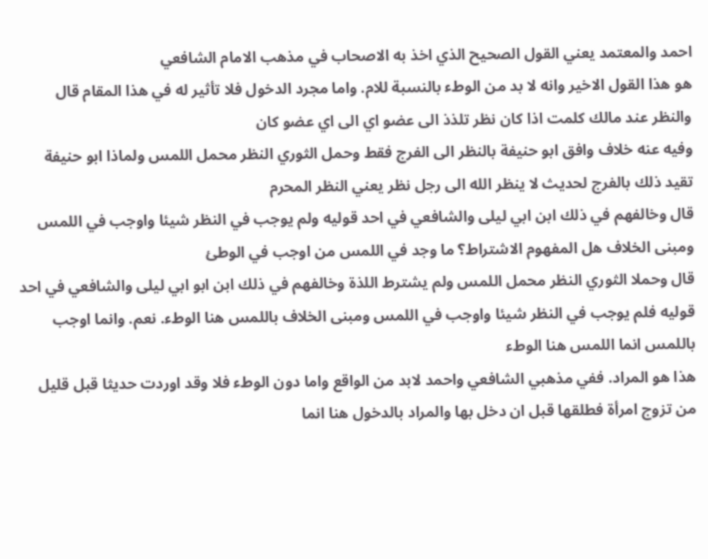احمد والمعتمد يعني القول الصحيح الذي اخذ به الاصحاب في مذهب الامام الشافعي
هو هذا القول الاخير وانه لا بد من الوطء بالنسبة للام. واما مجرد الدخول فلا تأثير له في هذا المقام قال والنظر عند مالك كلمت اذا كان نظر تلذذ الى عضو اي الى اي عضو كان
وفيه عنه خلاف وافق ابو حنيفة بالنظر الى الفرج فقط وحمل الثوري النظر محمل اللمس ولماذا ابو حنيفة تقيد ذلك بالفرج لحديث لا ينظر الله الى رجل نظر يعني النظر المحرم
قال وخالفهم في ذلك ابن ابي ليلى والشافعي في احد قوليه ولم يوجب في النظر شيئا واوجب في اللمس ومبنى الخلاف هل المفهوم الاشتراط؟ ما وجد في اللمس من اوجب في الوطئ
قال وحملا الثوري النظر محمل اللمس ولم يشترط اللذة وخالفهم في ذلك ابن ابو ابي ليلى والشافعي في احد قوليه فلم يوجب في النظر شيئا واوجب في اللمس ومبنى الخلاف باللمس هنا الوطء. نعم. وانما اوجب باللمس انما اللمس هنا الوطء
هذا هو المراد. ففي مذهبي الشافعي واحمد لابد من الواقع واما دون الوطء فلا وقد اوردت حديثا قبل قليل من تزوج امرأة فطلقها قبل ان دخل بها والمراد بالدخول هنا انما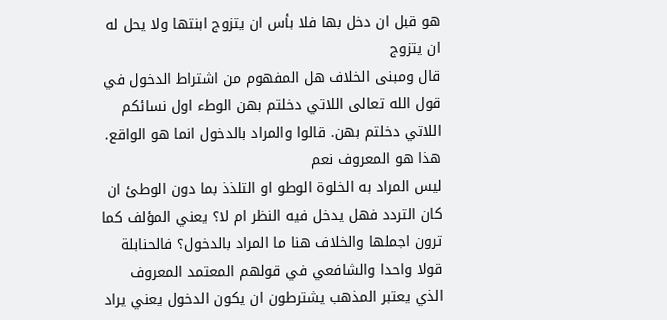هو قبل ان دخل بها فلا بأس ان يتزوج ابنتها ولا يحل له ان يتزوج
قال ومبنى الخلاف هل المفهوم من اشتراط الدخول في قول الله تعالى اللاتي دخلتم بهن الوطء اول نسائكم اللاتي دخلتم بهن. قالوا والمراد بالدخول انما هو الواقع. هذا هو المعروف نعم
ليس المراد به الخلوة الوطو او التلذذ بما دون الوطئ ان كان التردد فهل يدخل فيه النظر ام لا؟ يعني المؤلف كما ترون اجملها والخلاف هنا ما المراد بالدخول؟ فالحنابلة
قولا واحدا والشافعي في قولهم المعتمد المعروف الذي يعتبر المذهب يشترطون ان يكون الدخول يعني يراد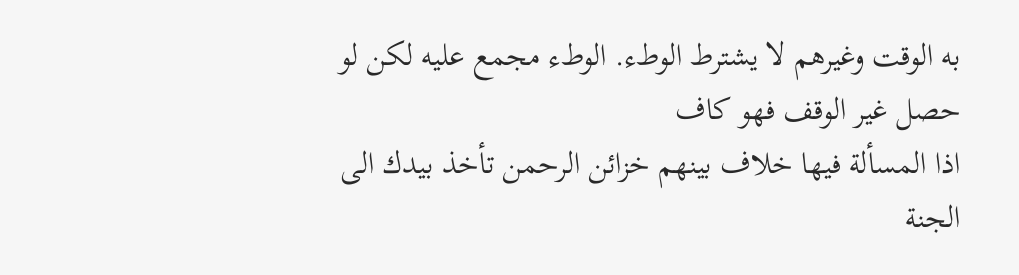به الوقت وغيرهم لا يشترط الوطء. الوطء مجمع عليه لكن لو حصل غير الوقف فهو كاف
اذا المسألة فيها خلاف بينهم خزائن الرحمن تأخذ بيدك الى الجنة